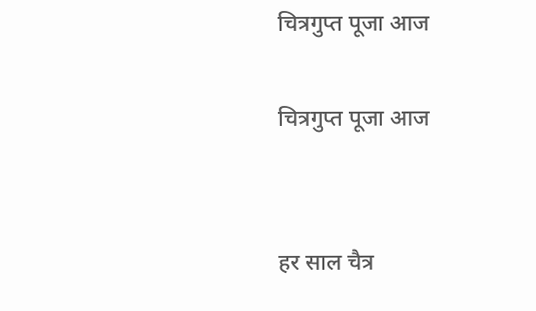चित्रगुप्त पूजा आज

चित्रगुप्त पूजा आज


हर साल चैत्र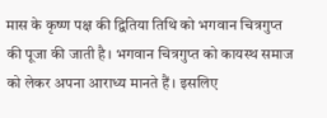मास के कृष्ण पक्ष की द्वितिया तिथि को भगवान चित्रगुप्त की पूजा की जाती है। भगवान चित्रगुप्त को कायस्थ समाज को लेकर अपना आराध्य मानते हैं। इसलिए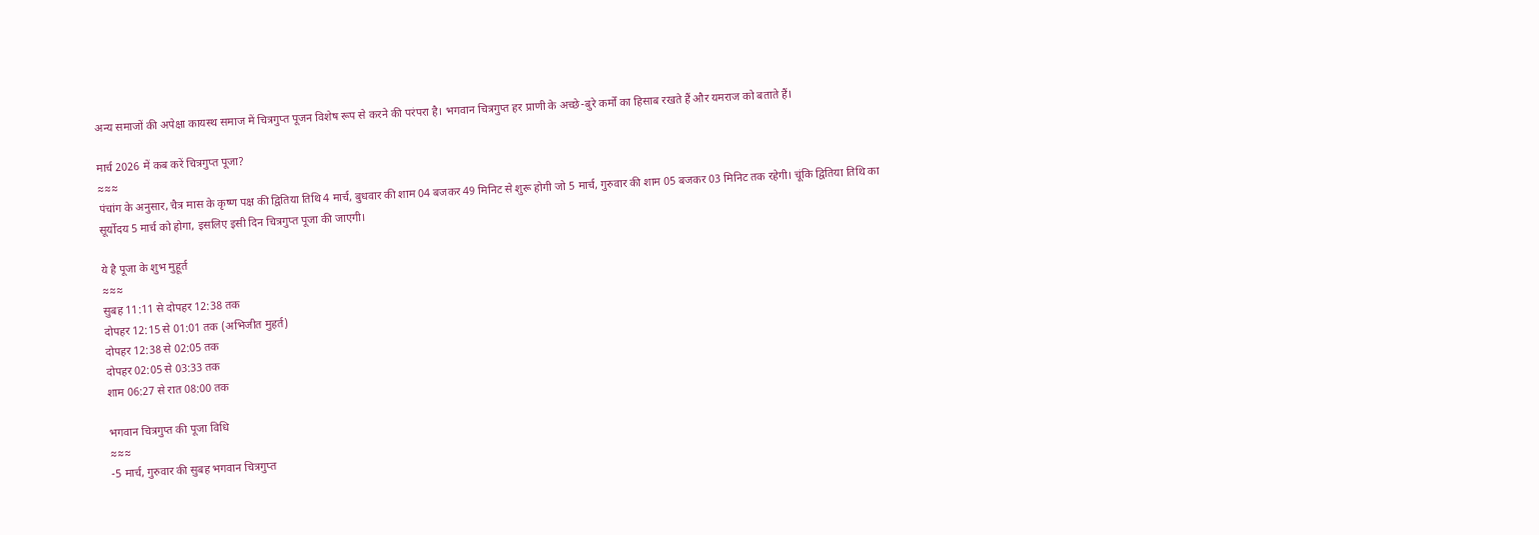अन्य समाजों की अपेक्षा कायस्थ समाज में चित्रगुप्त पूजन विशेष रूप से करने की परंपरा है। भगवान चित्रगुप्त हर प्राणी के अच्छे-बुरे कर्मों का हिसाब रखते हैं और यमराज को बताते हैं।

मार्च 2026 में कब करें चित्रगुप्त पूजा?
≈≈≈
पंचांग के अनुसार, चैत्र मास के कृष्ण पक्ष की द्वितिया तिथि 4 मार्च, बुधवार की शाम 04 बजकर 49 मिनिट से शुरू होगी जो 5 मार्च, गुरुवार की शाम 05 बजकर 03 मिनिट तक रहेगी। चूंकि द्वितिया तिथि का सूर्योदय 5 मार्च को होगा, इसलिए इसी दिन चित्रगुप्त पूजा की जाएगी।

ये है पूजा के शुभ मुहूर्त
≈≈≈
सुबह 11:11 से दोपहर 12:38 तक
दोपहर 12:15 से 01:01 तक (अभिजीत मुहर्त)
दोपहर 12:38 से 02:05 तक
दोपहर 02:05 से 03:33 तक
शाम 06:27 से रात 08:00 तक

भगवान चित्रगुप्त की पूजा विधि
≈≈≈
-5 मार्च, गुरुवार की सुबह भगवान चित्रगुप्त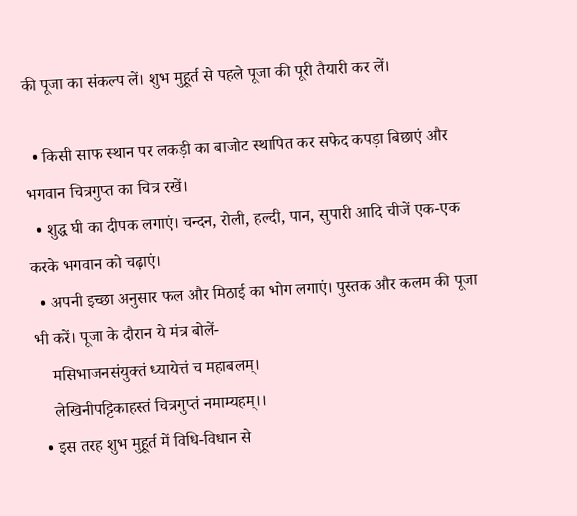की पूजा का संकल्प लें। शुभ मुहूर्त से पहले पूजा की पूरी तैयारी कर लें।

  • किसी साफ स्थान पर लकड़ी का बाजोट स्थापित कर सफेद कपड़ा बिछाएं और भगवान चित्रगुप्त का चित्र रखें।
  • शुद्ध घी का दीपक लगाएं। चन्दन, रोली, हल्दी, पान, सुपारी आदि चीजें एक-एक करके भगवान को चढ़ाएं।
  • अपनी इच्छा अनुसार फल और मिठाई का भोग लगाएं। पुस्तक और कलम की पूजा भी करें। पूजा के दौरान ये मंत्र बोलें-
    मसिभाजनसंयुक्तं ध्यायेत्तं च महाबलम्।
    लेखिनीपट्टिकाहस्तं चित्रगुप्तं नमाम्यहम्।।
  • इस तरह शुभ मुहूर्त में विधि-विधान से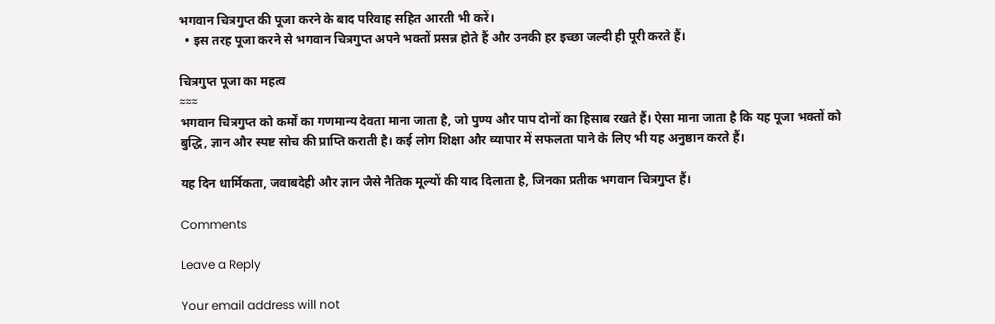भगवान चित्रगुप्त की पूजा करने के बाद परिवाह सहित आरती भी करें।
  • इस तरह पूजा करने से भगवान चित्रगुप्त अपने भक्तों प्रसन्न होते हैं और उनकी हर इच्छा जल्दी ही पूरी करते हैं।

चित्रगुप्त पूजा का महत्व
≈≈≈
भगवान चित्रगुप्त को कर्मों का गणमान्य देवता माना जाता है, जो पुण्य और पाप दोनों का हिसाब रखते हैं। ऐसा माना जाता है कि यह पूजा भक्तों को बुद्धि, ज्ञान और स्पष्ट सोच की प्राप्ति कराती है। कई लोग शिक्षा और व्यापार में सफलता पाने के लिए भी यह अनुष्ठान करते हैं।

यह दिन धार्मिकता, जवाबदेही और ज्ञान जैसे नैतिक मूल्यों की याद दिलाता है, जिनका प्रतीक भगवान चित्रगुप्त हैं।

Comments

Leave a Reply

Your email address will not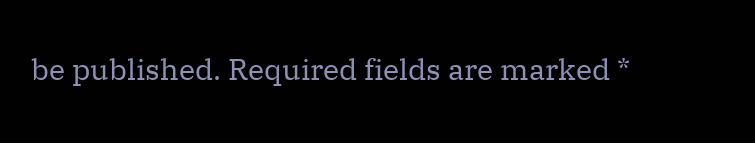be published. Required fields are marked *